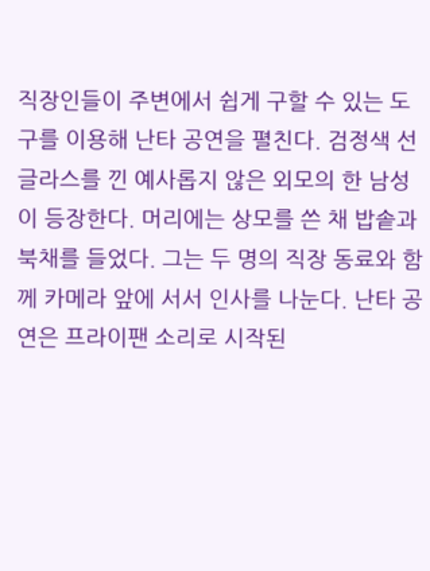직장인들이 주변에서 쉽게 구할 수 있는 도구를 이용해 난타 공연을 펼친다. 검정색 선글라스를 낀 예사롭지 않은 외모의 한 남성이 등장한다. 머리에는 상모를 쓴 채 밥솥과 북채를 들었다. 그는 두 명의 직장 동료와 함께 카메라 앞에 서서 인사를 나눈다. 난타 공연은 프라이팬 소리로 시작된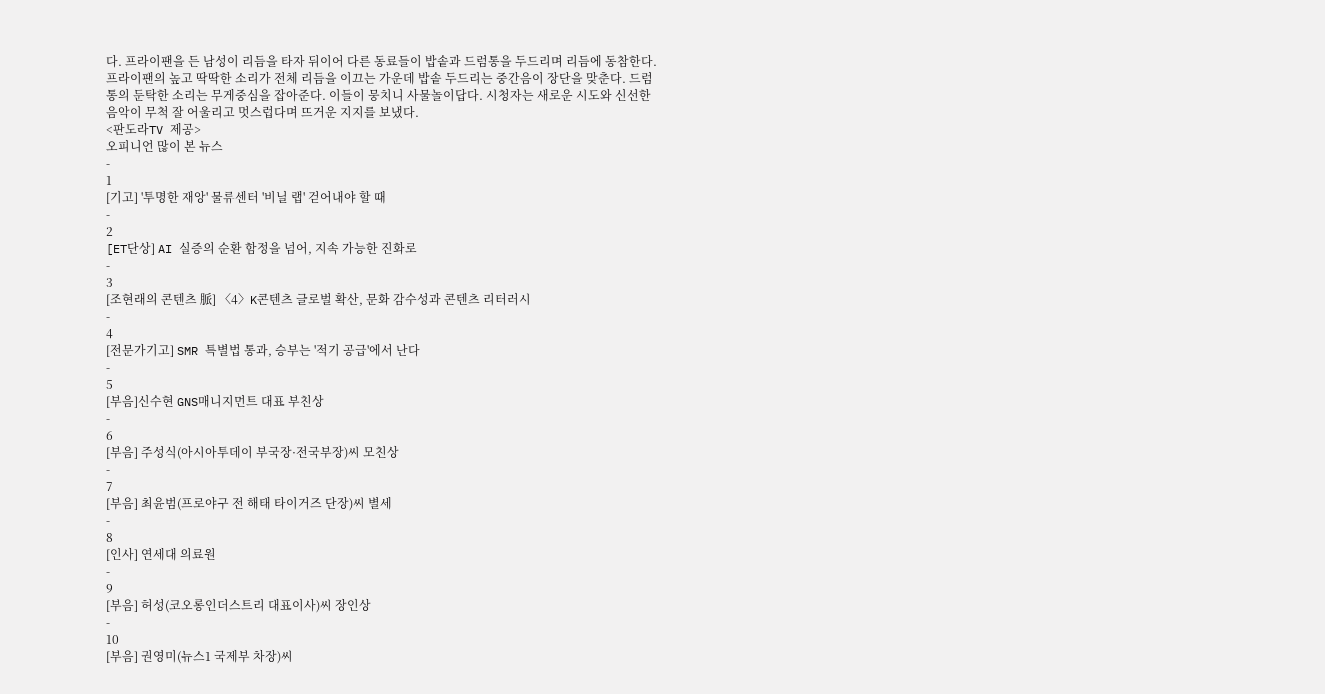다. 프라이팬을 든 남성이 리듬을 타자 뒤이어 다른 동료들이 밥솥과 드럼통을 두드리며 리듬에 동참한다. 프라이팬의 높고 딱딱한 소리가 전체 리듬을 이끄는 가운데 밥솥 두드리는 중간음이 장단을 맞춘다. 드럼통의 둔탁한 소리는 무게중심을 잡아준다. 이들이 뭉치니 사물놀이답다. 시청자는 새로운 시도와 신선한 음악이 무척 잘 어울리고 멋스럽다며 뜨거운 지지를 보냈다.
<판도라TV 제공>
오피니언 많이 본 뉴스
-
1
[기고] '투명한 재앙' 물류센터 '비닐 랩' 걷어내야 할 때
-
2
[ET단상] AI 실증의 순환 함정을 넘어, 지속 가능한 진화로
-
3
[조현래의 콘텐츠 脈] 〈4〉K콘텐츠 글로벌 확산, 문화 감수성과 콘텐츠 리터러시
-
4
[전문가기고] SMR 특별법 통과, 승부는 '적기 공급'에서 난다
-
5
[부음]신수현 GNS매니지먼트 대표 부친상
-
6
[부음] 주성식(아시아투데이 부국장·전국부장)씨 모친상
-
7
[부음] 최윤범(프로야구 전 해태 타이거즈 단장)씨 별세
-
8
[인사] 연세대 의료원
-
9
[부음] 허성(코오롱인더스트리 대표이사)씨 장인상
-
10
[부음] 권영미(뉴스1 국제부 차장)씨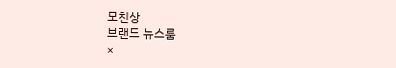모친상
브랜드 뉴스룸
×